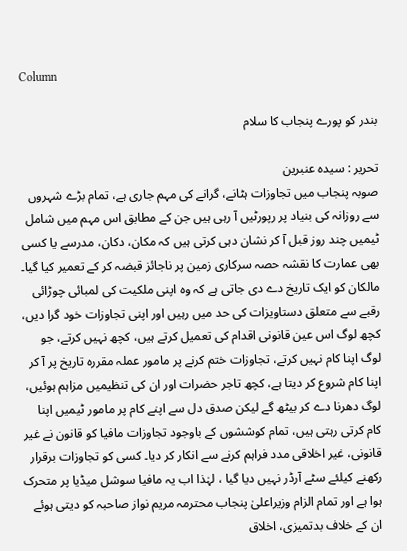Column

بندر کو پورے پنجاب کا سلام

تحریر : سیدہ عنبرین
صوبہ پنجاب میں تجاوزات ہٹانے، گرانے کی مہم جاری ہے، تمام بڑے شہروں سے روزانہ کی بنیاد پر رپورٹیں آ رہی ہیں جن کے مطابق اس مہم میں شامل ٹیمیں چند روز قبل آ کر نشان دہی کرتی ہیں کہ مکان، دکان، مدرسے یا کسی بھی عمارت کا نقشہ حصہ سرکاری زمین پر ناجائز قبضہ کر کے تعمیر کیا گیا۔ مالکان کو ایک تاریخ دے دی جاتی ہے کہ وہ اپنی ملکیت کی لمبائی چوڑائی رقبے سے متعلق دستاویزات کی حد میں رہیں اور اپنی تجاوزات خود گرا دیں، کچھ لوگ اس عین قانونی اقدام کی تعمیل کرتے ہیں، کچھ نہیں کرتے، جو لوگ اپنا کام نہیں کرتے، تجاوزات ختم کرنے پر مامور عملہ مقررہ تاریخ پر آ کر اپنا کام شروع کر دیتا ہے، کچھ تاجر حضرات اور ان کی تنظیمیں مزاہم ہوئیں، لوگ دھرنا دے کر بیٹھ گے لیکن صدق دل سے اپنے کام پر مامور ٹیمیں اپنا کام کرتی رہتی ہیں، تمام کوششوں کے باوجود تجاوزات مافیا کو قانون نے غیر قانونی، غیر اخلاقی مدد فراہم کرنے سے انکار کر دیا۔ کسی کو تجاوزات برقرار رکھنے کیلئے سٹے آرڈر نہیں دیا گیا ، لہٰذا اب یہ مافیا سوشل میڈیا پر متحرک ہوا ہے اور تمام الزام وزیراعلیٰ پنجاب محترمہ مریم نواز صاحبہ کو دیتی ہوئے ان کے خلاف بدتمیزی، اخلاق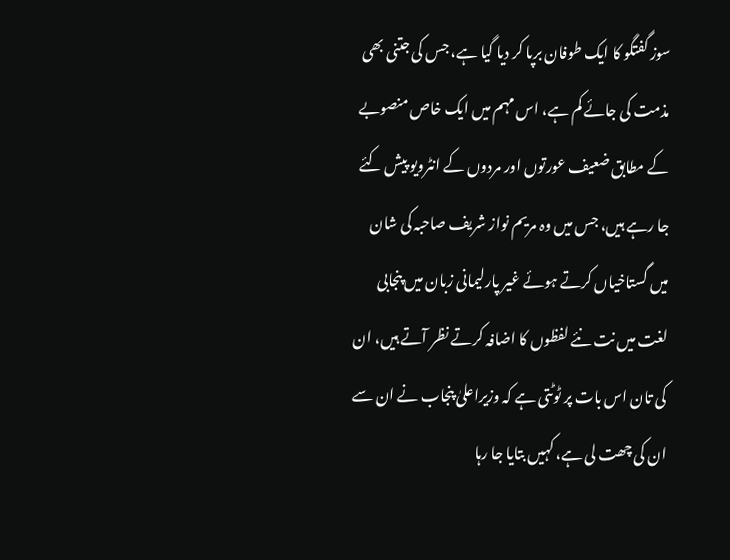سوز گفتگو کا ایک طوفان برپا کر دیا گیا ہے، جس کی جتنی بھی مذمت کی جائے کم ہے، اس مہم میں ایک خاص منصوبے کے مطابق ضعیف عورتوں اور مردوں کے انٹرویو پیش کئے جا رہے ہیں، جس میں وہ مریم نواز شریف صاحبہ کی شان میں گستاخیاں کرتے ہوئے غیر پارلیمانی زبان میں پنجابی لغت میں نت نئے لفظوں کا اضافہ کرتے نظر آتے ہیں، ان کی تان اس بات پر ٹوٹتی ہے کہ وزیراعلیٰ پنجاب نے ان سے ان کی چھت لی ہے، کہیں بتایا جا رہا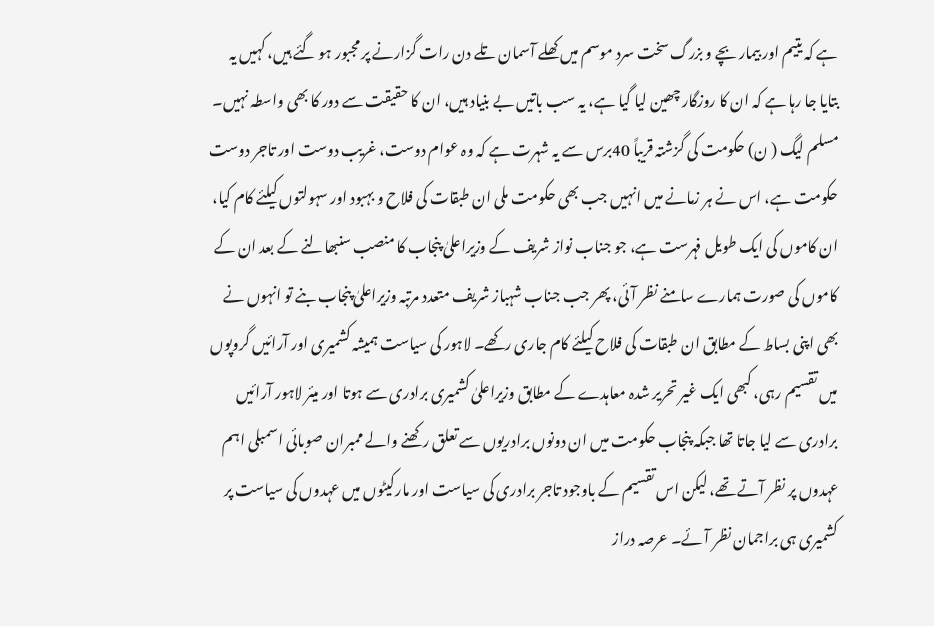ہے کہ یتیم اور بیمار بچے و بزرگ سخت سرد موسم میں کھلے آسمان تلے دن رات گزارنے پر مجبور ہو گئے ہیں، کہیں یہ بتایا جا رہا ہے کہ ان کا روزگار چھین لیا گیا ہے، یہ سب باتیں بے بنیاد ہیں، ان کا حقیقت سے دور کا بھی واسطہ نہیں۔
مسلم لیگ ( ن) حکومت کی گزشتہ قریباً 40برس سے یہ شہرت ہے کہ وہ عوام دوست، غریب دوست اور تاجر دوست حکومت ہے، اس نے ہر زمانے میں انہیں جب بھی حکومت ملی ان طبقات کی فلاح و بہبود اور سہولتوں کیلئے کام کیا، ان کاموں کی ایک طویل فہرست ہے، جو جناب نواز شریف کے وزیراعلیٰ پنجاب کا منصب سنبھالنے کے بعد ان کے کاموں کی صورت ہمارے سامنے نظر آئی، پھر جب جناب شہباز شریف متعدد مرتبہ وزیراعلیٰ پنجاب بنے تو انہوں نے بھی اپنی بساط کے مطابق ان طبقات کی فلاح کیلئے کام جاری رکھے۔ لاہور کی سیاست ہمیشہ کشمیری اور آرائیں گروپوں میں تقسیم رہی، کبھی ایک غیر تحریر شدہ معاہدے کے مطابق وزیراعلیٰ کشمیری برادری سے ہوتا اور میئر لاہور آرائیں برادری سے لیا جاتا تھا جبکہ پنجاب حکومت میں ان دونوں برادریوں سے تعلق رکھنے والے ممبران صوبائی اسمبلی اہم عہدوں پر نظر آتے تھے، لیکن اس تقسیم کے باوجود تاجر برادری کی سیاست اور مارکیٹوں میں عہدوں کی سیاست پر کشمیری ہی براجمان نظر آئے۔ عرصہ دراز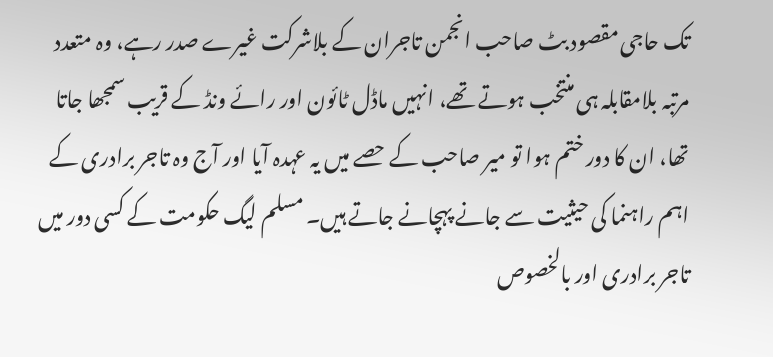تک حاجی مقصود بٹ صاحب انجمن تاجران کے بلاشرکت غیرے صدر رہے، وہ متعدد مرتبہ بلامقابلہ ہی منتخب ہوتے تھے، انہیں ماڈل ٹائون اور رائے ونڈ کے قریب سمجھا جاتا تھا، ان کا دور ختم ہوا تو میر صاحب کے حصے میں یہ عہدہ آیا اور آج وہ تاجر برادری کے اہم راہنما کی حیثیت سے جانے پہچانے جاتے ہیں۔ مسلم لیگ حکومت کے کسی دور میں تاجر برادری اور بالخصوص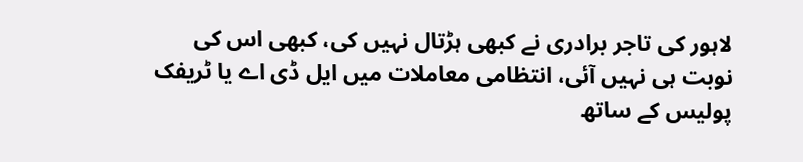لاہور کی تاجر برادری نے کبھی ہڑتال نہیں کی، کبھی اس کی نوبت ہی نہیں آئی، انتظامی معاملات میں ایل ڈی اے یا ٹریفک پولیس کے ساتھ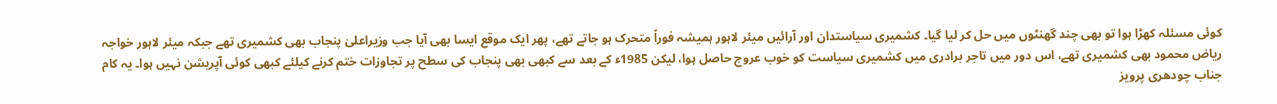کوئی مسئلہ کھڑا ہوا تو بھی چند گھنٹوں میں حل کر لیا گیا۔ کشمیری سیاستدان اور آرائیں میئر لاہور ہمیشہ فوراً متحرک ہو جاتے تھے، پھر ایک موقع ایسا بھی آیا جب وزیراعلیٰ پنجاب بھی کشمیری تھے جبکہ میئر لاہور خواجہ ریاض محمود بھی کشمیری تھے، اس دور میں تاجر برادری میں کشمیری سیاست کو خوب عروج حاصل ہوا، لیکن 1985ء کے بعد سے کبھی بھی پنجاب کی سطح پر تجاوزات ختم کرنے کیلئے کبھی کوئی آپریشن نہیں ہوا۔ یہ کام جناب چودھری پرویز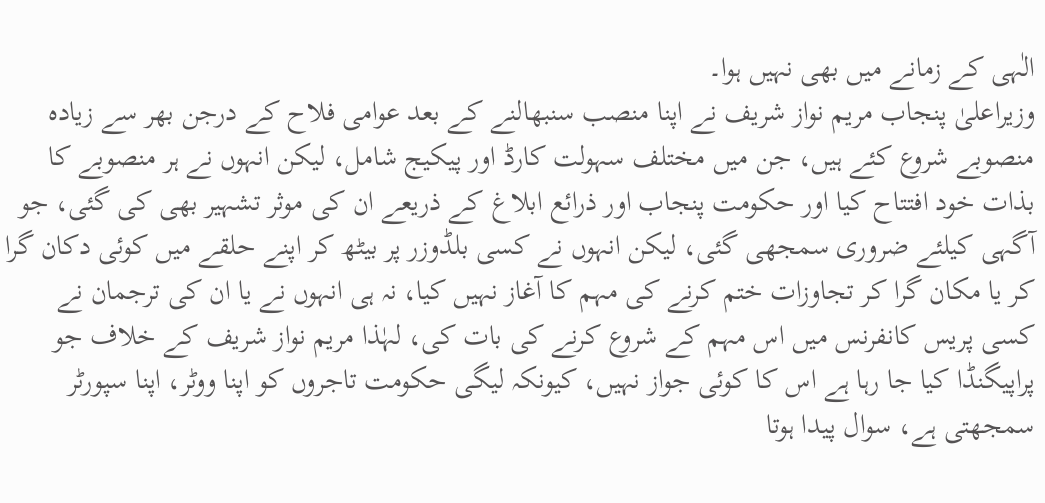الٰہی کے زمانے میں بھی نہیں ہوا۔
وزیراعلیٰ پنجاب مریم نواز شریف نے اپنا منصب سنبھالنے کے بعد عوامی فلاح کے درجن بھر سے زیادہ منصوبے شروع کئے ہیں، جن میں مختلف سہولت کارڈ اور پیکیج شامل، لیکن انہوں نے ہر منصوبے کا بذات خود افتتاح کیا اور حکومت پنجاب اور ذرائع ابلاغ کے ذریعے ان کی موثر تشہیر بھی کی گئی، جو آگہی کیلئے ضروری سمجھی گئی، لیکن انہوں نے کسی بلڈوزر پر بیٹھ کر اپنے حلقے میں کوئی دکان گرا کر یا مکان گرا کر تجاوزات ختم کرنے کی مہم کا آغاز نہیں کیا، نہ ہی انہوں نے یا ان کی ترجمان نے کسی پریس کانفرنس میں اس مہم کے شروع کرنے کی بات کی، لہٰذا مریم نواز شریف کے خلاف جو پراپیگنڈا کیا جا رہا ہے اس کا کوئی جواز نہیں، کیونکہ لیگی حکومت تاجروں کو اپنا ووٹر، اپنا سپورٹر سمجھتی ہے، سوال پیدا ہوتا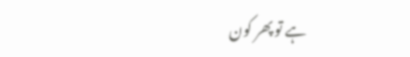ہے تو پھر کون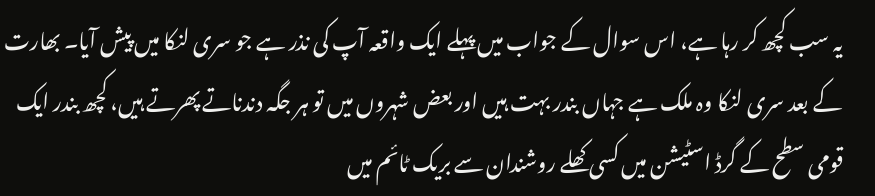یہ سب کچھ کر رہا ہے، اس سوال کے جواب میں پہلے ایک واقعہ آپ کی نذر ہے جو سری لنکا میں پیش آیا۔ بھارت کے بعد سری لنکا وہ ملک ہے جہاں بندر بہت ہیں اور بعض شہروں میں تو ہر جگہ دندناتے پھرتے ہیں، کچھ بندر ایک قومی سطح کے گرڈ اسٹیشن میں کسی کھلے روشندان سے بریک ٹائم میں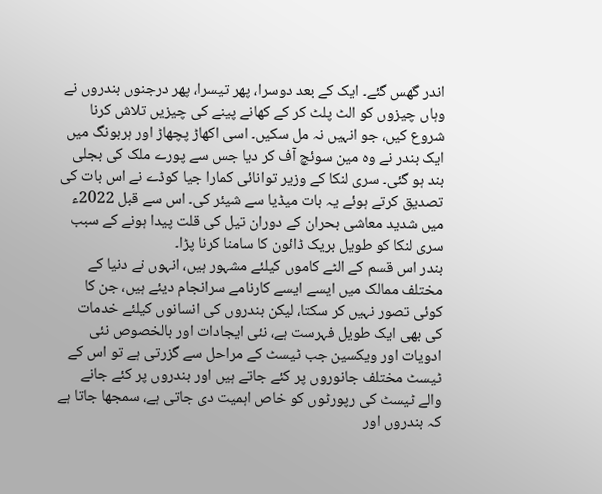اندر گھس گئے۔ ایک کے بعد دوسرا، پھر تیسرا، پھر درجنوں بندروں نے وہاں چیزوں کو الٹ پلٹ کر کے کھانے پینے کی چیزیں تلاش کرنا شروع کیں، جو انہیں نہ مل سکیں۔ اسی اکھاڑ پچھاڑ اور ہربونگ میں ایک بندر نے وہ مین سوئچ آف کر دیا جس سے پورے ملک کی بجلی بند ہو گئی۔ سری لنکا کے وزیر توانائی کمارا جیا کوڈے نے اس بات کی تصدیق کرتے ہوئے یہ بات میڈیا سے شیئر کی۔ اس سے قبل 2022ء میں شدید معاشی بحران کے دوران تیل کی قلت پیدا ہونے کے سبب سری لنکا کو طویل بریک ڈائون کا سامنا کرنا پڑا۔
بندر اس قسم کے الٹے کاموں کیلئے مشہور ہیں، انہوں نے دنیا کے مختلف ممالک میں ایسے ایسے کارنامے سرانجام دیئے ہیں، جن کا کوئی تصور نہیں کر سکتا، لیکن بندروں کی انسانوں کیلئے خدمات کی بھی ایک طویل فہرست ہے، نئی ایجادات اور بالخصوص نئی ادویات اور ویکسین جب ٹیسٹ کے مراحل سے گزرتی ہے تو اس کے ٹیسٹ مختلف جانوروں پر کئے جاتے ہیں اور بندروں پر کئے جانے والے ٹیسٹ کی رپورٹوں کو خاص اہمیت دی جاتی ہے، سمجھا جاتا ہے کہ بندروں اور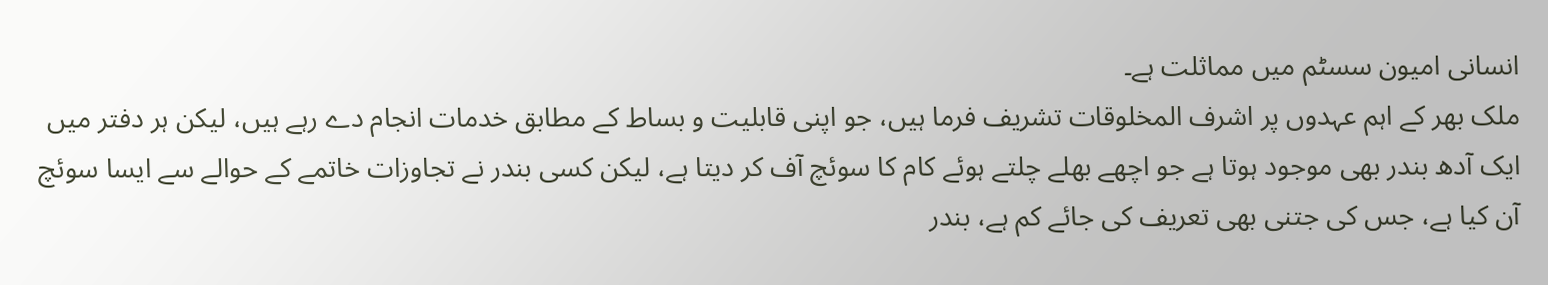انسانی امیون سسٹم میں مماثلت ہے۔
ملک بھر کے اہم عہدوں پر اشرف المخلوقات تشریف فرما ہیں، جو اپنی قابلیت و بساط کے مطابق خدمات انجام دے رہے ہیں، لیکن ہر دفتر میں ایک آدھ بندر بھی موجود ہوتا ہے جو اچھے بھلے چلتے ہوئے کام کا سوئچ آف کر دیتا ہے، لیکن کسی بندر نے تجاوزات خاتمے کے حوالے سے ایسا سوئچ آن کیا ہے، جس کی جتنی بھی تعریف کی جائے کم ہے، بندر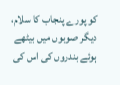کو پورے پنجاب کا سلام، دیگر صوبوں میں بیٹھے ہوئے بندروں کی اس کی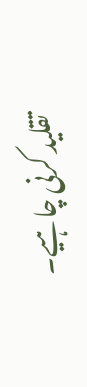تقلید کرنی چاہیے۔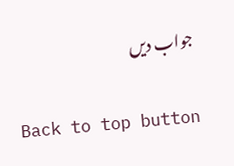جواب دیں

Back to top button